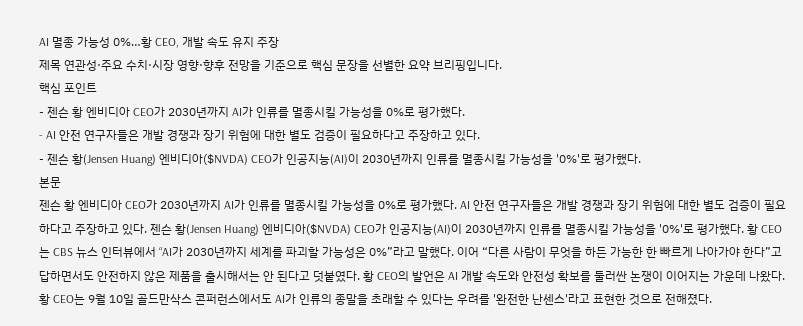AI 멸종 가능성 0%…황 CEO, 개발 속도 유지 주장
제목 연관성·주요 수치·시장 영향·향후 전망을 기준으로 핵심 문장을 선별한 요약 브리핑입니다.
핵심 포인트
- 젠슨 황 엔비디아 CEO가 2030년까지 AI가 인류를 멸종시킬 가능성을 0%로 평가했다.
- AI 안전 연구자들은 개발 경쟁과 장기 위험에 대한 별도 검증이 필요하다고 주장하고 있다.
- 젠슨 황(Jensen Huang) 엔비디아($NVDA) CEO가 인공지능(AI)이 2030년까지 인류를 멸종시킬 가능성을 '0%'로 평가했다.
본문
젠슨 황 엔비디아 CEO가 2030년까지 AI가 인류를 멸종시킬 가능성을 0%로 평가했다. AI 안전 연구자들은 개발 경쟁과 장기 위험에 대한 별도 검증이 필요하다고 주장하고 있다. 젠슨 황(Jensen Huang) 엔비디아($NVDA) CEO가 인공지능(AI)이 2030년까지 인류를 멸종시킬 가능성을 '0%'로 평가했다. 황 CEO는 CBS 뉴스 인터뷰에서 “AI가 2030년까지 세계를 파괴할 가능성은 0%”라고 말했다. 이어 “다른 사람이 무엇을 하든 가능한 한 빠르게 나아가야 한다”고 답하면서도 안전하지 않은 제품을 출시해서는 안 된다고 덧붙였다. 황 CEO의 발언은 AI 개발 속도와 안전성 확보를 둘러싼 논쟁이 이어지는 가운데 나왔다. 황 CEO는 9월 10일 골드만삭스 콘퍼런스에서도 AI가 인류의 종말을 초래할 수 있다는 우려를 '완전한 난센스'라고 표현한 것으로 전해졌다.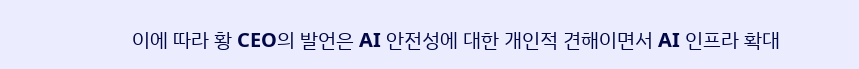이에 따라 황 CEO의 발언은 AI 안전성에 대한 개인적 견해이면서 AI 인프라 확대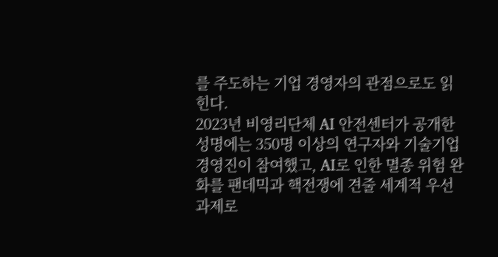를 주도하는 기업 경영자의 관점으로도 읽힌다.
2023년 비영리단체 AI 안전센터가 공개한 성명에는 350명 이상의 연구자와 기술기업 경영진이 참여했고, AI로 인한 멸종 위험 완화를 팬데믹과 핵전쟁에 견줄 세계적 우선 과제로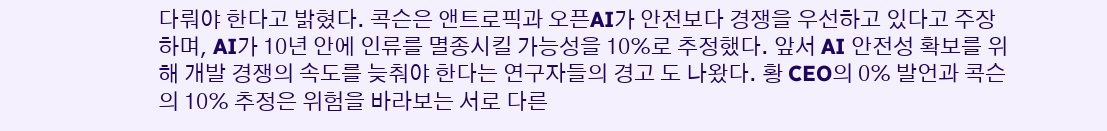다뤄야 한다고 밝혔다. 콕슨은 앤트로픽과 오픈AI가 안전보다 경쟁을 우선하고 있다고 주장하며, AI가 10년 안에 인류를 멸종시킬 가능성을 10%로 추정했다. 앞서 AI 안전성 확보를 위해 개발 경쟁의 속도를 늦춰야 한다는 연구자들의 경고 도 나왔다. 황 CEO의 0% 발언과 콕슨의 10% 추정은 위험을 바라보는 서로 다른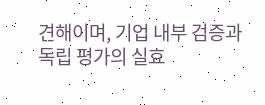견해이며, 기업 내부 검증과 독립 평가의 실효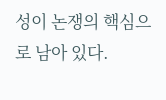성이 논쟁의 핵심으로 남아 있다.